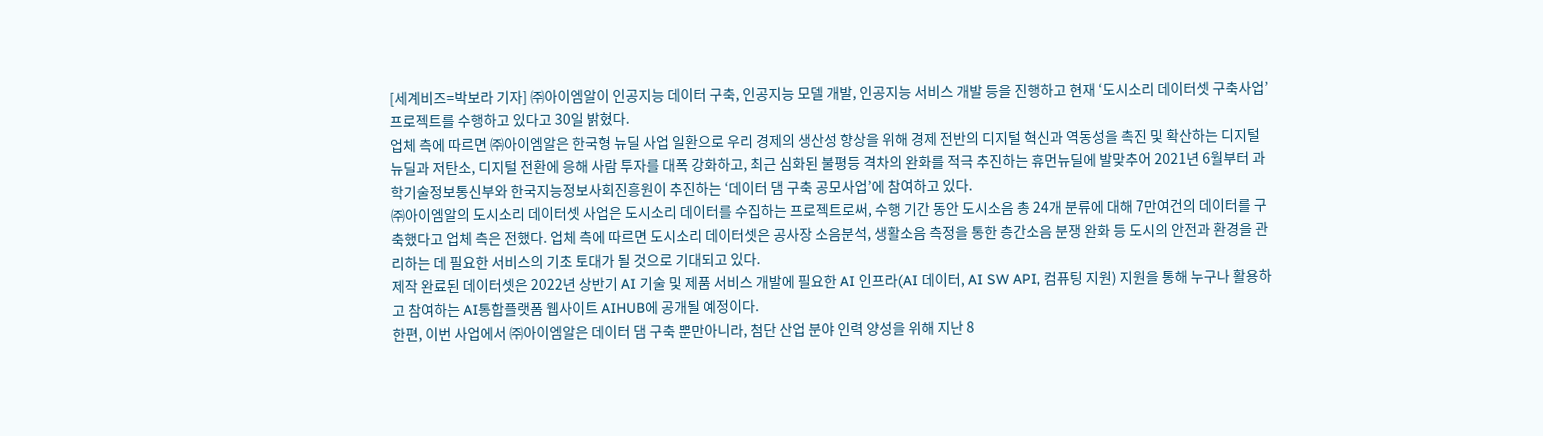[세계비즈=박보라 기자] ㈜아이엠알이 인공지능 데이터 구축, 인공지능 모델 개발, 인공지능 서비스 개발 등을 진행하고 현재 ‘도시소리 데이터셋 구축사업’ 프로젝트를 수행하고 있다고 30일 밝혔다.
업체 측에 따르면 ㈜아이엠알은 한국형 뉴딜 사업 일환으로 우리 경제의 생산성 향상을 위해 경제 전반의 디지털 혁신과 역동성을 촉진 및 확산하는 디지털 뉴딜과 저탄소, 디지털 전환에 응해 사람 투자를 대폭 강화하고, 최근 심화된 불평등 격차의 완화를 적극 추진하는 휴먼뉴딜에 발맞추어 2021년 6월부터 과학기술정보통신부와 한국지능정보사회진흥원이 추진하는 ‘데이터 댐 구축 공모사업’에 참여하고 있다.
㈜아이엠알의 도시소리 데이터셋 사업은 도시소리 데이터를 수집하는 프로젝트로써, 수행 기간 동안 도시소음 총 24개 분류에 대해 7만여건의 데이터를 구축했다고 업체 측은 전했다. 업체 측에 따르면 도시소리 데이터셋은 공사장 소음분석, 생활소음 측정을 통한 층간소음 분쟁 완화 등 도시의 안전과 환경을 관리하는 데 필요한 서비스의 기초 토대가 될 것으로 기대되고 있다.
제작 완료된 데이터셋은 2022년 상반기 AI 기술 및 제품 서비스 개발에 필요한 AI 인프라(AI 데이터, AI SW API, 컴퓨팅 지원) 지원을 통해 누구나 활용하고 참여하는 AI통합플랫폼 웹사이트 AIHUB에 공개될 예정이다.
한편, 이번 사업에서 ㈜아이엠알은 데이터 댐 구축 뿐만아니라, 첨단 산업 분야 인력 양성을 위해 지난 8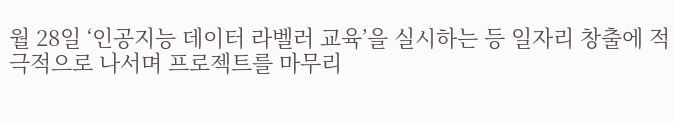월 28일 ‘인공지능 데이터 라벨러 교육’을 실시하는 등 일자리 창출에 적극적으로 나서며 프로젝트를 마무리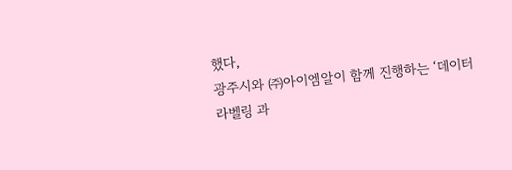했다,
광주시와 ㈜아이엠알이 함께 진행하는 ‘데이터 라벨링 과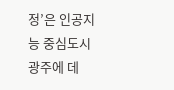정’은 인공지능 중심도시 광주에 데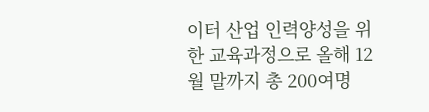이터 산업 인력양성을 위한 교육과정으로 올해 12월 말까지 총 200여명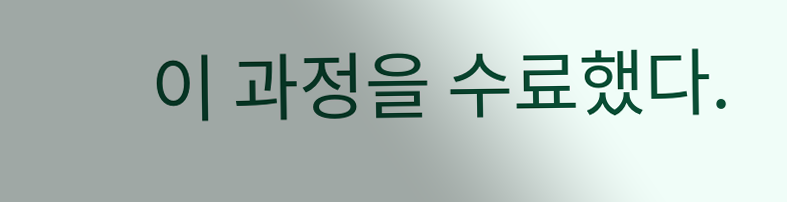이 과정을 수료했다.